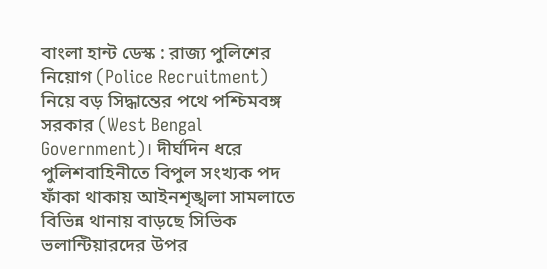বাংলা হান্ট ডেস্ক : রাজ্য পুলিশের নিয়োগ (Police Recruitment) নিয়ে বড় সিদ্ধান্তের পথে পশ্চিমবঙ্গ সরকার (West Bengal Government)। দীর্ঘদিন ধরে পুলিশবাহিনীতে বিপুল সংখ্যক পদ ফাঁকা থাকায় আইনশৃঙ্খলা সামলাতে বিভিন্ন থানায় বাড়ছে সিভিক ভলান্টিয়ারদের উপর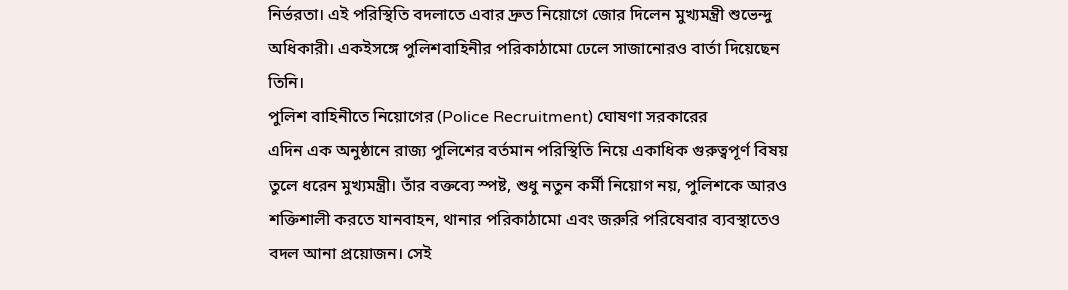নির্ভরতা। এই পরিস্থিতি বদলাতে এবার দ্রুত নিয়োগে জোর দিলেন মুখ্যমন্ত্রী শুভেন্দু অধিকারী। একইসঙ্গে পুলিশবাহিনীর পরিকাঠামো ঢেলে সাজানোরও বার্তা দিয়েছেন তিনি।
পুলিশ বাহিনীতে নিয়োগের (Police Recruitment) ঘোষণা সরকারের
এদিন এক অনুষ্ঠানে রাজ্য পুলিশের বর্তমান পরিস্থিতি নিয়ে একাধিক গুরুত্বপূর্ণ বিষয় তুলে ধরেন মুখ্যমন্ত্রী। তাঁর বক্তব্যে স্পষ্ট, শুধু নতুন কর্মী নিয়োগ নয়, পুলিশকে আরও শক্তিশালী করতে যানবাহন, থানার পরিকাঠামো এবং জরুরি পরিষেবার ব্যবস্থাতেও বদল আনা প্রয়োজন। সেই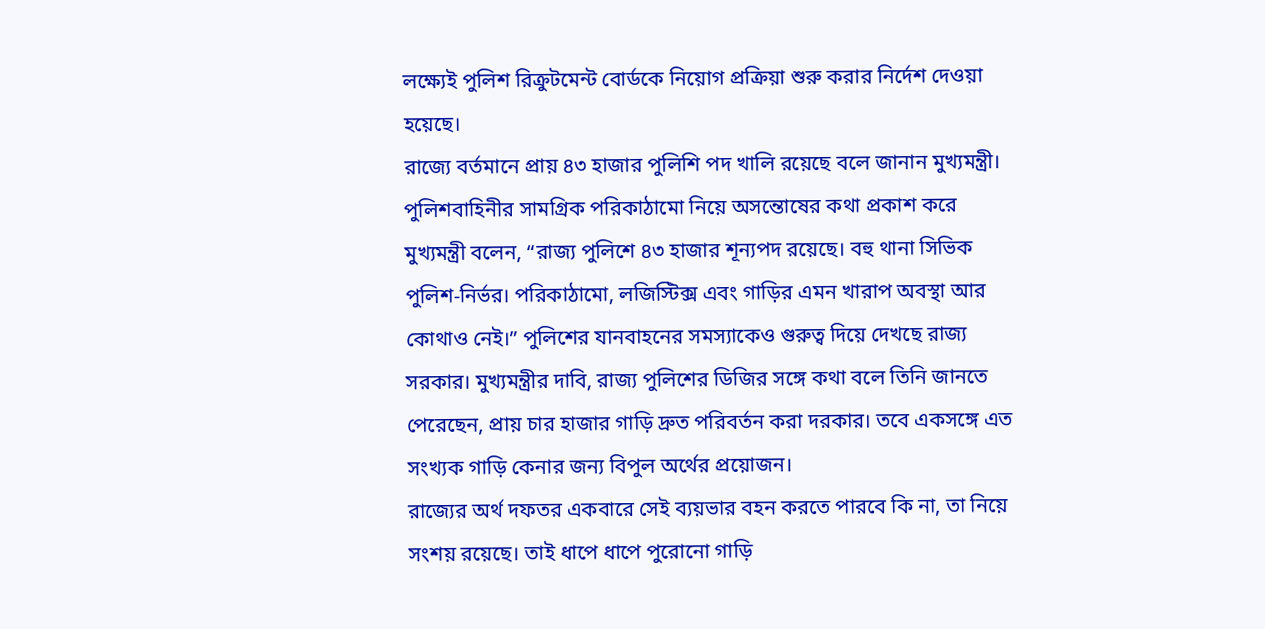লক্ষ্যেই পুলিশ রিক্রুটমেন্ট বোর্ডকে নিয়োগ প্রক্রিয়া শুরু করার নির্দেশ দেওয়া হয়েছে।
রাজ্যে বর্তমানে প্রায় ৪৩ হাজার পুলিশি পদ খালি রয়েছে বলে জানান মুখ্যমন্ত্রী। পুলিশবাহিনীর সামগ্রিক পরিকাঠামো নিয়ে অসন্তোষের কথা প্রকাশ করে মুখ্যমন্ত্রী বলেন, “রাজ্য পুলিশে ৪৩ হাজার শূন্যপদ রয়েছে। বহু থানা সিভিক পুলিশ-নির্ভর। পরিকাঠামো, লজিস্টিক্স এবং গাড়ির এমন খারাপ অবস্থা আর কোথাও নেই।” পুলিশের যানবাহনের সমস্যাকেও গুরুত্ব দিয়ে দেখছে রাজ্য সরকার। মুখ্যমন্ত্রীর দাবি, রাজ্য পুলিশের ডিজির সঙ্গে কথা বলে তিনি জানতে পেরেছেন, প্রায় চার হাজার গাড়ি দ্রুত পরিবর্তন করা দরকার। তবে একসঙ্গে এত সংখ্যক গাড়ি কেনার জন্য বিপুল অর্থের প্রয়োজন।
রাজ্যের অর্থ দফতর একবারে সেই ব্যয়ভার বহন করতে পারবে কি না, তা নিয়ে সংশয় রয়েছে। তাই ধাপে ধাপে পুরোনো গাড়ি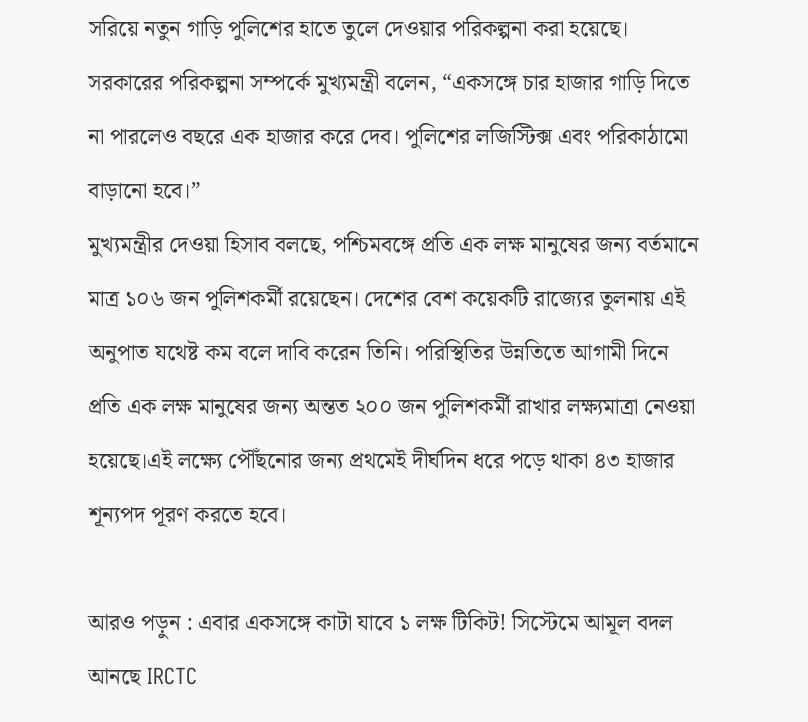সরিয়ে নতুন গাড়ি পুলিশের হাতে তুলে দেওয়ার পরিকল্পনা করা হয়েছে।
সরকারের পরিকল্পনা সম্পর্কে মুখ্যমন্ত্রী বলেন, “একসঙ্গে চার হাজার গাড়ি দিতে না পারলেও বছরে এক হাজার করে দেব। পুলিশের লজিস্টিক্স এবং পরিকাঠামো বাড়ানো হবে।”
মুখ্যমন্ত্রীর দেওয়া হিসাব বলছে, পশ্চিমবঙ্গে প্রতি এক লক্ষ মানুষের জন্য বর্তমানে মাত্র ১০৬ জন পুলিশকর্মী রয়েছেন। দেশের বেশ কয়েকটি রাজ্যের তুলনায় এই অনুপাত যথেষ্ট কম বলে দাবি করেন তিনি। পরিস্থিতির উন্নতিতে আগামী দিনে প্রতি এক লক্ষ মানুষের জন্য অন্তত ২০০ জন পুলিশকর্মী রাখার লক্ষ্যমাত্রা নেওয়া হয়েছে।এই লক্ষ্যে পৌঁছনোর জন্য প্রথমেই দীর্ঘদিন ধরে পড়ে থাকা ৪৩ হাজার শূন্যপদ পূরণ করতে হবে।

আরও পড়ুন : এবার একসঙ্গে কাটা যাবে ১ লক্ষ টিকিট! সিস্টেমে আমূল বদল আনছে IRCTC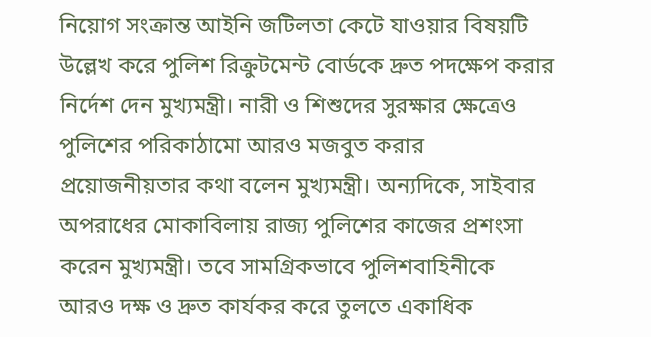নিয়োগ সংক্রান্ত আইনি জটিলতা কেটে যাওয়ার বিষয়টি উল্লেখ করে পুলিশ রিক্রুটমেন্ট বোর্ডকে দ্রুত পদক্ষেপ করার নির্দেশ দেন মুখ্যমন্ত্রী। নারী ও শিশুদের সুরক্ষার ক্ষেত্রেও পুলিশের পরিকাঠামো আরও মজবুত করার প্রয়োজনীয়তার কথা বলেন মুখ্যমন্ত্রী। অন্যদিকে, সাইবার অপরাধের মোকাবিলায় রাজ্য পুলিশের কাজের প্রশংসা করেন মুখ্যমন্ত্রী। তবে সামগ্রিকভাবে পুলিশবাহিনীকে আরও দক্ষ ও দ্রুত কার্যকর করে তুলতে একাধিক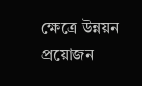ক্ষেত্রে উন্নয়ন প্রয়োজন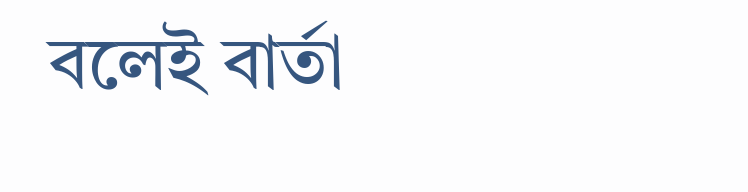বলেই বার্তা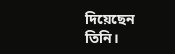দিয়েছেন তিনি।